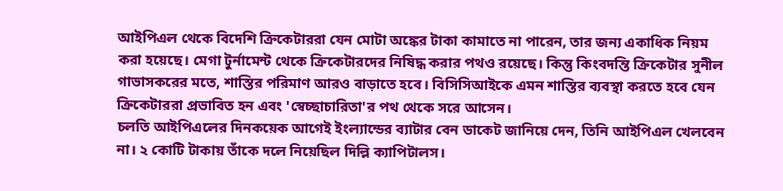আইপিএল থেকে বিদেশি ক্রিকেটাররা যেন মোটা অঙ্কের টাকা কামাতে না পারেন, তার জন্য একাধিক নিয়ম করা হয়েছে। মেগা টুর্নামেন্ট থেকে ক্রিকেটারদের নিষিদ্ধ করার পথও রয়েছে। কিন্তু কিংবদন্তি ক্রিকেটার সুনীল গাভাসকরের মতে, শাস্তির পরিমাণ আরও বাড়াতে হবে। বিসিসিআইকে এমন শাস্তির ব্যবস্থা করতে হবে যেন ক্রিকেটাররা প্রভাবিত হন এবং 'স্বেচ্ছাচারিতা'র পথ থেকে সরে আসেন।
চলতি আইপিএলের দিনকয়েক আগেই ইংল্যান্ডের ব্যাটার বেন ডাকেট জানিয়ে দেন, তিনি আইপিএল খেলবেন না। ২ কোটি টাকায় তাঁকে দলে নিয়েছিল দিল্লি ক্যাপিটালস।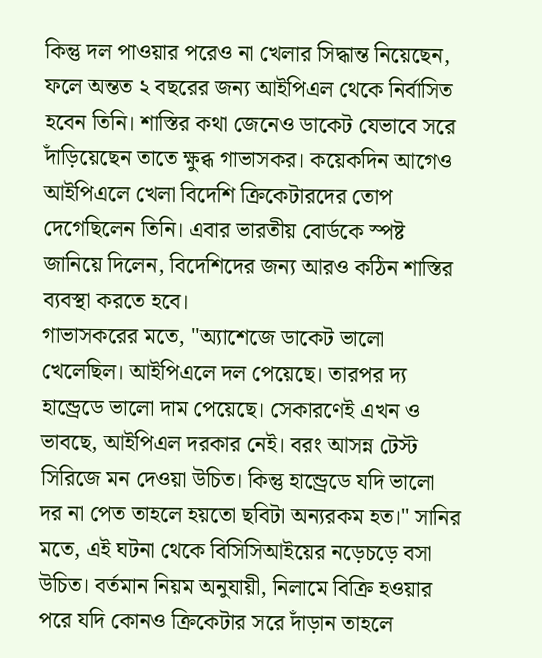কিন্তু দল পাওয়ার পরেও না খেলার সিদ্ধান্ত নিয়েছেন, ফলে অন্তত ২ বছরের জন্য আইপিএল থেকে নির্বাসিত হবেন তিনি। শাস্তির কথা জেনেও ডাকেট যেভাবে সরে দাঁড়িয়েছেন তাতে ক্ষুব্ধ গাভাসকর। কয়েকদিন আগেও আইপিএলে খেলা বিদেশি ক্রিকেটারদের তোপ দেগেছিলেন তিনি। এবার ভারতীয় বোর্ডকে স্পষ্ট জানিয়ে দিলেন, বিদেশিদের জন্য আরও কঠিন শাস্তির ব্যবস্থা করতে হবে।
গাভাসকরের মতে, "অ্যাশেজে ডাকেট ভালো খেলেছিল। আইপিএলে দল পেয়েছে। তারপর দ্য হান্ড্রেডে ভালো দাম পেয়েছে। সেকারণেই এখন ও ভাবছে, আইপিএল দরকার নেই। বরং আসন্ন টেস্ট সিরিজে মন দেওয়া উচিত। কিন্তু হান্ড্রেডে যদি ভালো দর না পেত তাহলে হয়তো ছবিটা অন্যরকম হত।" সানির মতে, এই ঘটনা থেকে বিসিসিআইয়ের নড়েচড়ে বসা উচিত। বর্তমান নিয়ম অনুযায়ী, নিলামে বিক্রি হওয়ার পরে যদি কোনও ক্রিকেটার সরে দাঁড়ান তাহলে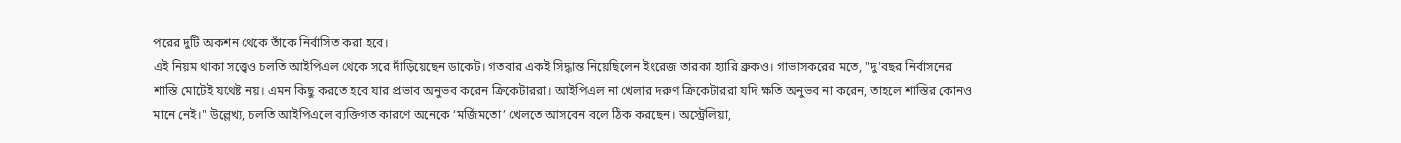পরের দুটি অকশন থেকে তাঁকে নির্বাসিত করা হবে।
এই নিয়ম থাকা সত্ত্বেও চলতি আইপিএল থেকে সরে দাঁড়িয়েছেন ডাকেট। গতবার একই সিদ্ধান্ত নিয়েছিলেন ইংরেজ তারকা হ্যারি ব্রুকও। গাভাসকরের মতে, "দু'বছর নির্বাসনের শাস্তি মোটেই যথেষ্ট নয়। এমন কিছু করতে হবে যার প্রভাব অনুভব করেন ক্রিকেটাররা। আইপিএল না খেলার দরুণ ক্রিকেটাররা যদি ক্ষতি অনুভব না করেন, তাহলে শাস্তির কোনও মানে নেই।" উল্লেখ্য, চলতি আইপিএলে ব্যক্তিগত কারণে অনেকে ‘মর্জিমতো’ খেলতে আসবেন বলে ঠিক করছেন। অস্ট্রেলিয়া,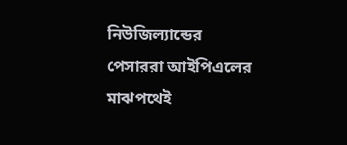নিউজিল্যান্ডের পেসাররা আইপিএলের মাঝপথেই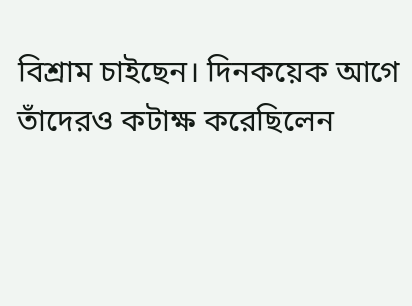বিশ্রাম চাইছেন। দিনকয়েক আগে তাঁদেরও কটাক্ষ করেছিলেন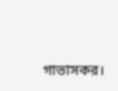গাভাসকর।